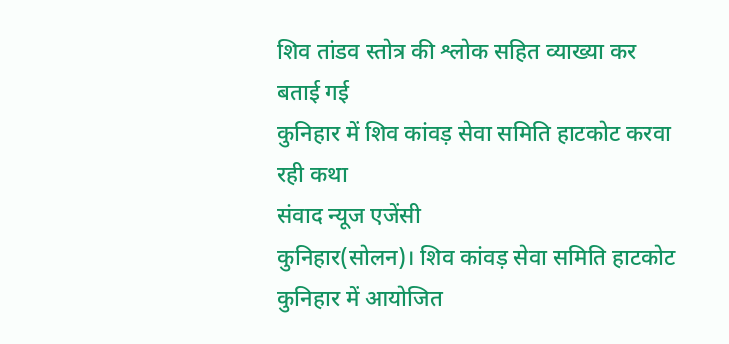शिव तांडव स्तोत्र की श्लोक सहित व्याख्या कर बताई गई
कुनिहार में शिव कांवड़ सेवा समिति हाटकोट करवा रही कथा
संवाद न्यूज एजेंसी
कुनिहार(सोलन)। शिव कांवड़ सेवा समिति हाटकोट कुनिहार में आयोजित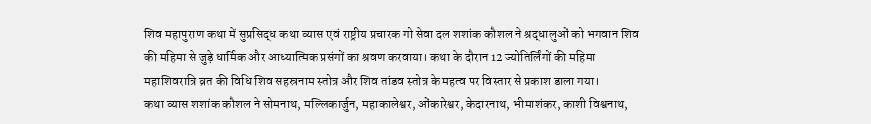शिव महापुराण कथा में सुप्रसिद्ध कथा व्यास एवं राष्ट्रीय प्रचारक गो सेवा दल शशांक कौशल ने श्रद्धालुओं को भगवान शिव की महिमा से जुड़े धार्मिक और आध्यात्मिक प्रसंगों का श्रवण करवाया। कथा के दौरान 12 ज्योतिर्लिंगों की महिमा महाशिवरात्रि व्रत की विधि शिव सहस्रनाम स्तोत्र और शिव तांडव स्तोत्र के महत्व पर विस्तार से प्रकाश डाला गया।
कथा व्यास शशांक कौशल ने सोमनाथ, मल्लिकार्जुन, महाकालेश्वर, ओंकारेश्वर, केदारनाथ, भीमाशंकर, काशी विश्वनाथ,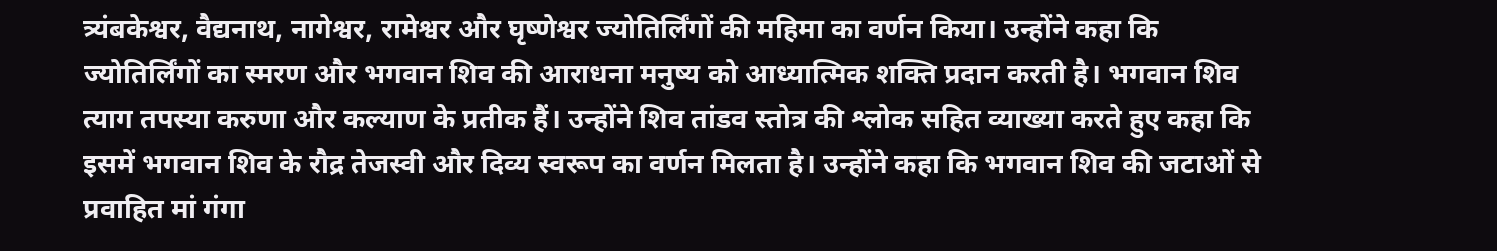त्र्यंबकेश्वर, वैद्यनाथ, नागेश्वर, रामेश्वर और घृष्णेश्वर ज्योतिर्लिंगों की महिमा का वर्णन किया। उन्होंने कहा कि ज्योतिर्लिंगों का स्मरण और भगवान शिव की आराधना मनुष्य को आध्यात्मिक शक्ति प्रदान करती है। भगवान शिव त्याग तपस्या करुणा और कल्याण के प्रतीक हैं। उन्होंने शिव तांडव स्तोत्र की श्लोक सहित व्याख्या करते हुए कहा कि इसमें भगवान शिव के रौद्र तेजस्वी और दिव्य स्वरूप का वर्णन मिलता है। उन्होंने कहा कि भगवान शिव की जटाओं से प्रवाहित मां गंगा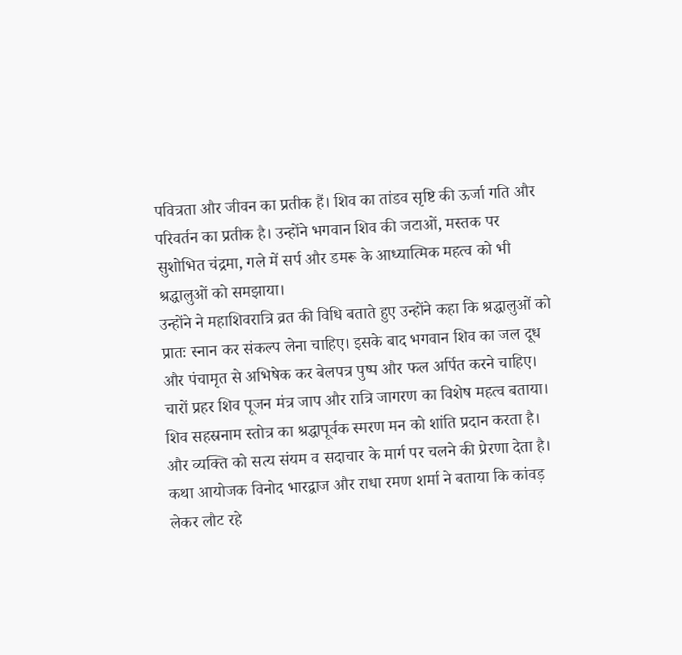पवित्रता और जीवन का प्रतीक हैं। शिव का तांडव सृष्टि की ऊर्जा गति और परिवर्तन का प्रतीक है। उन्होंने भगवान शिव की जटाओं, मस्तक पर सुशोभित चंद्रमा, गले में सर्प और डमरू के आध्यात्मिक महत्व को भी श्रद्धालुओं को समझाया।
उन्होंने ने महाशिवरात्रि व्रत की विधि बताते हुए उन्होंने कहा कि श्रद्धालुओं को प्रातः स्नान कर संकल्प लेना चाहिए। इसके बाद भगवान शिव का जल दूध और पंचामृत से अभिषेक कर बेलपत्र पुष्प और फल अर्पित करने चाहिए। चारों प्रहर शिव पूजन मंत्र जाप और रात्रि जागरण का विशेष महत्व बताया। शिव सहस्रनाम स्तोत्र का श्रद्धापूर्वक स्मरण मन को शांति प्रदान करता है। और व्यक्ति को सत्य संयम व सदाचार के मार्ग पर चलने की प्रेरणा देता है।
कथा आयोजक विनोद भारद्वाज और राधा रमण शर्मा ने बताया कि कांवड़ लेकर लौट रहे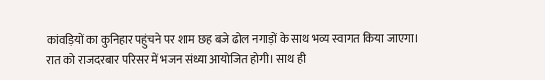कांवड़ियों का कुनिहार पहुंचने पर शाम छह बजे ढोल नगाड़ों के साथ भव्य स्वागत किया जाएगा। रात को राजदरबार परिसर में भजन संध्या आयोजित होगी। साथ ही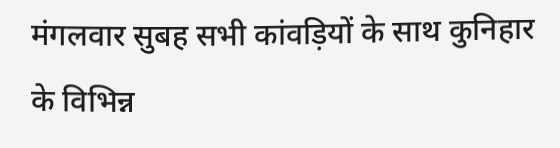मंगलवार सुबह सभी कांवड़ियों के साथ कुनिहार के विभिन्न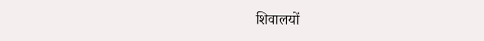शिवालयों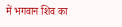में भगवान शिव का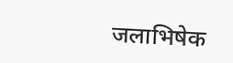जलाभिषेक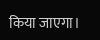किया जाएगा।